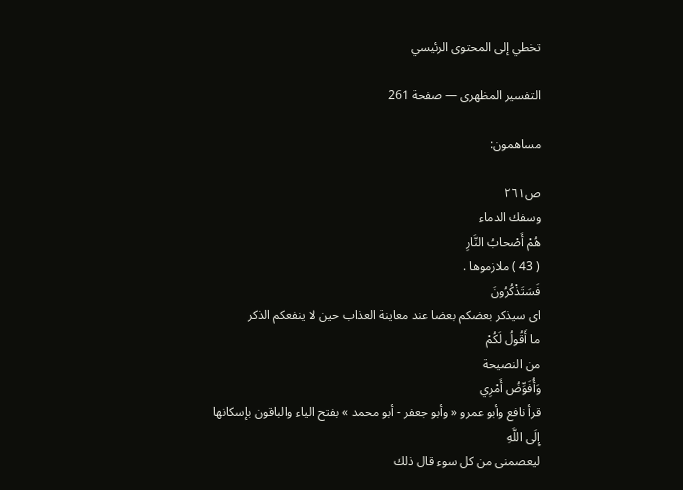تخطي إلى المحتوى الرئيسي

التفسير المظهرى — صفحة 261

مساهمون:

ص٢٦١
وسفك الدماء
هُمْ أَصْحابُ النَّارِ
( 43 ) ملازموها .
فَسَتَذْكُرُونَ
اى سيذكر بعضكم بعضا عند معاينة العذاب حين لا ينفعكم الذكر
ما أَقُولُ لَكُمْ
من النصيحة
وَأُفَوِّضُ أَمْرِي
قرأ نافع وأبو عمرو « وأبو جعفر - أبو محمد » بفتح الياء والباقون بإسكانها
إِلَى اللَّهِ
ليعصمنى من كل سوء قال ذلك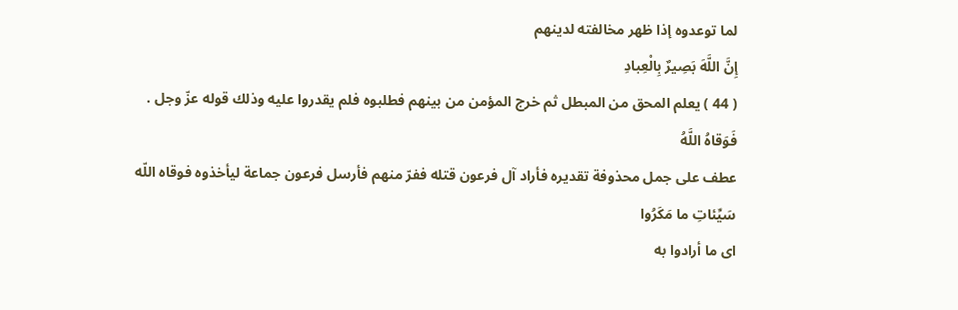لما توعدوه إذا ظهر مخالفته لدينهم
إِنَّ اللَّهَ بَصِيرٌ بِالْعِبادِ
( 44 ) يعلم المحق من المبطل ثم خرج المؤمن من بينهم فطلبوه فلم يقدروا عليه وذلك قوله عزّ وجل .
فَوَقاهُ اللَّهُ
عطف على جمل محذوفة تقديره فأراد آل فرعون قتله ففرّ منهم فأرسل فرعون جماعة ليأخذوه فوقاه اللّه
سَيِّئاتِ ما مَكَرُوا
اى ما أرادوا به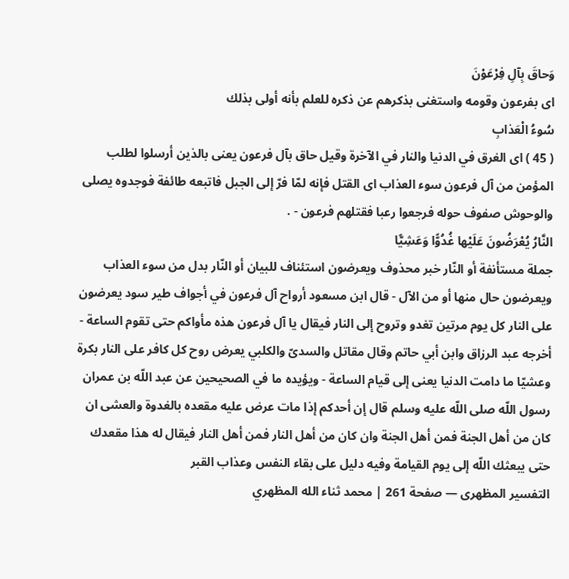وَحاقَ بِآلِ فِرْعَوْنَ
اى بفرعون وقومه واستغنى بذكرهم عن ذكره للعلم بأنه أولى بذلك
سُوءُ الْعَذابِ
( 45 ) اى الغرق في الدنيا والنار في الآخرة وقيل حاق بآل فرعون يعنى بالذين أرسلوا لطلب المؤمن من آل فرعون سوء العذاب اى القتل فإنه لمّا فرّ إلى الجبل فاتبعه طائفة فوجدوه يصلى والوحوش صفوف حوله فرجعوا رعبا فقتلهم فرعون - .
النَّارُ يُعْرَضُونَ عَلَيْها غُدُوًّا وَعَشِيًّا
جملة مستأنفة أو النّار خبر محذوف ويعرضون استئناف للبيان أو النّار بدل من سوء العذاب ويعرضون حال منها أو من الآل - قال ابن مسعود أرواح آل فرعون في أجواف طير سود يعرضون على النار كل يوم مرتين تغدو وتروح إلى النار فيقال يا آل فرعون هذه مأواكم حتى تقوم الساعة - أخرجه عبد الرزاق وابن أبي حاتم وقال مقاتل والسدىّ والكلبي يعرض روح كل كافر على النار بكرة وعشيّا ما دامت الدنيا يعنى إلى قيام الساعة - ويؤيده ما في الصحيحين عن عبد اللّه بن عمران رسول اللّه صلى اللّه عليه وسلم قال إن أحدكم إذا مات عرض عليه مقعده بالغدوة والعشى ان كان من أهل الجنة فمن أهل الجنة وان كان من أهل النار فمن أهل النار فيقال له هذا مقعدك حتى يبعثك اللّه إلى يوم القيامة وفيه دليل على بقاء النفس وعذاب القبر
التفسير المظهرى — صفحة 261 | محمد ثناء الله المظهري